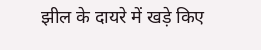झील के दायरे में खड़े किए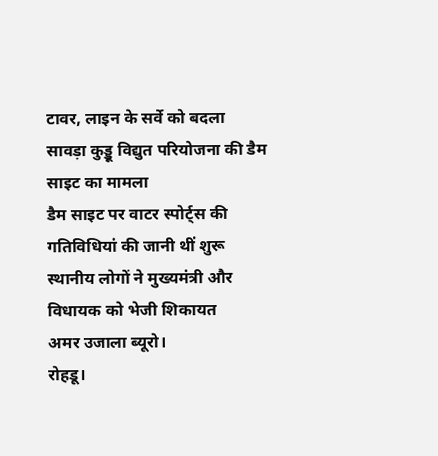टावर, लाइन के सर्वे को बदला
सावड़ा कुड्डू विद्युत परियोजना की डैम साइट का मामला
डैम साइट पर वाटर स्पोर्ट्स की गतिविधियां की जानी थीं शुरू
स्थानीय लोगों ने मुख्यमंत्री और विधायक को भेजी शिकायत
अमर उजाला ब्यूरो।
रोहडू।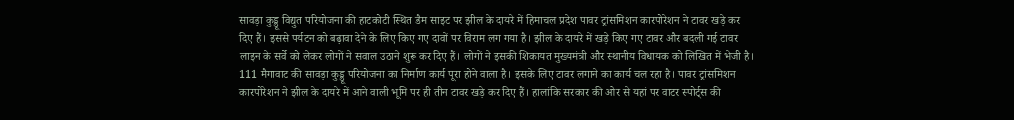सावड़ा कुड्डू विद्युत परियोजना की हाटकोटी स्थित डैम साइट पर झील के दायरे में हिमाचल प्रदेश पावर ट्रांसमिशन कारपोरेशन ने टावर खड़े कर दिए हैं। इससे पर्यटन को बढ़ावा देने के लिए किए गए दावों पर विराम लग गया है। झील के दायरे में खड़े किए गए टावर और बदली गई टावर लाइन के सर्वे को लेकर लोगों ने सवाल उठाने शुरू कर दिए हैं। लोगों ने इसकी शिकायत मुख्यमंत्री और स्थानीय विधायक को लिखित में भेजी है।
111 मैगावाट की सावड़ा कुड्डू परियोजना का निर्माण कार्य पूरा होने वाला है। इसके लिए टावर लगाने का कार्य चल रहा है। पावर ट्रांसमिशन कारपोरेशन ने झील के दायरे में आने वाली भूमि पर ही तीन टावर खड़े कर दिए हैं। हालांकि सरकार की ओर से यहां पर वाटर स्पोर्ट्स की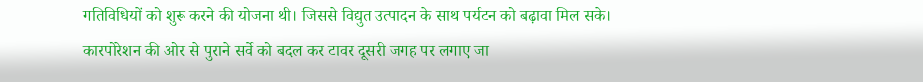गतिविधियों को शुरू करने की योजना थी। जिससे विद्युत उत्पादन के साथ पर्यटन को बढ़ावा मिल सके। कारपोरेशन की ओर से पुराने सर्वे को बदल कर टावर दूसरी जगह पर लगाए जा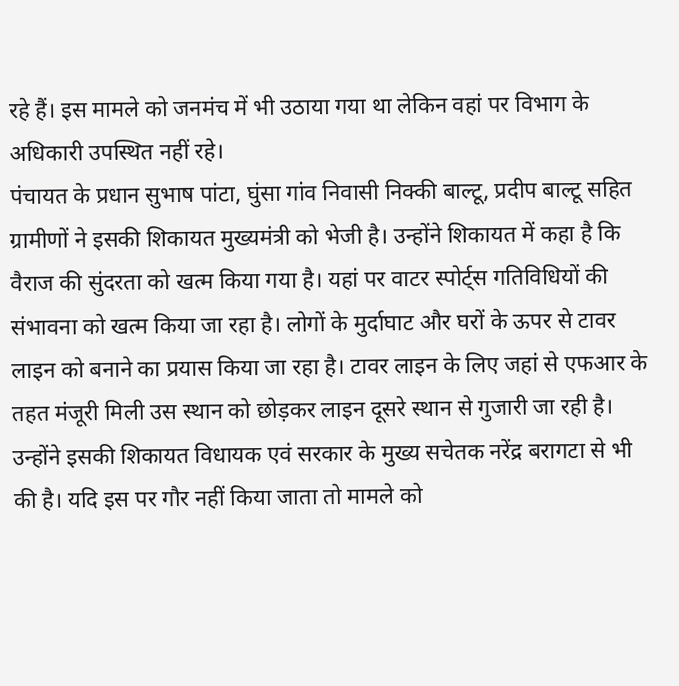रहे हैं। इस मामले को जनमंच में भी उठाया गया था लेकिन वहां पर विभाग के अधिकारी उपस्थित नहीं रहे।
पंचायत के प्रधान सुभाष पांटा, घुंसा गांव निवासी निक्की बाल्टू, प्रदीप बाल्टू सहित ग्रामीणों ने इसकी शिकायत मुख्यमंत्री को भेजी है। उन्होंने शिकायत में कहा है कि वैराज की सुंदरता को खत्म किया गया है। यहां पर वाटर स्पोर्ट्स गतिविधियों की संभावना को खत्म किया जा रहा है। लोगों के मुर्दाघाट और घरों के ऊपर से टावर लाइन को बनाने का प्रयास किया जा रहा है। टावर लाइन के लिए जहां से एफआर के तहत मंजूरी मिली उस स्थान को छोड़कर लाइन दूसरे स्थान से गुजारी जा रही है। उन्होंने इसकी शिकायत विधायक एवं सरकार के मुख्य सचेतक नरेंद्र बरागटा से भी की है। यदि इस पर गौर नहीं किया जाता तो मामले को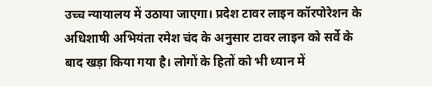उच्च न्यायालय में उठाया जाएगा। प्रदेश टावर लाइन कॉरपोरेशन के अधिशाषी अभियंता रमेश चंद के अनुसार टावर लाइन को सर्वे के बाद खड़ा किया गया है। लोगों के हितों को भी ध्यान में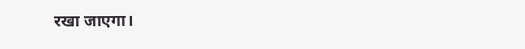रखा जाएगा।